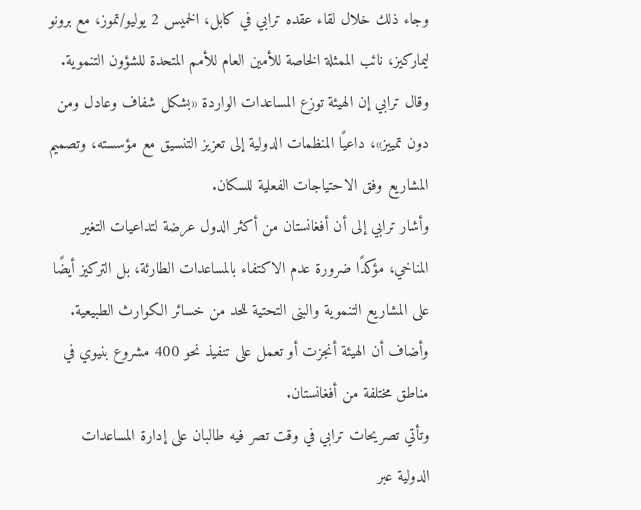وجاء ذلك خلال لقاء عقده ترابي في كابل، الخميس 2 يوليو/تموز، مع برونو ليماركيز، نائب الممثلة الخاصة للأمين العام للأمم المتحدة للشؤون التنموية.
وقال ترابي إن الهيئة توزع المساعدات الواردة «بشكل شفاف وعادل ومن دون تمييز»، داعيًا المنظمات الدولية إلى تعزيز التنسيق مع مؤسسته، وتصميم المشاريع وفق الاحتياجات الفعلية للسكان.
وأشار ترابي إلى أن أفغانستان من أكثر الدول عرضة لتداعيات التغير المناخي، مؤكدًا ضرورة عدم الاكتفاء بالمساعدات الطارئة، بل التركيز أيضًا على المشاريع التنموية والبنى التحتية للحد من خسائر الكوارث الطبيعية.
وأضاف أن الهيئة أنجزت أو تعمل على تنفيذ نحو 400 مشروع بنيوي في مناطق مختلفة من أفغانستان.
وتأتي تصريحات ترابي في وقت تصر فيه طالبان على إدارة المساعدات الدولية عبر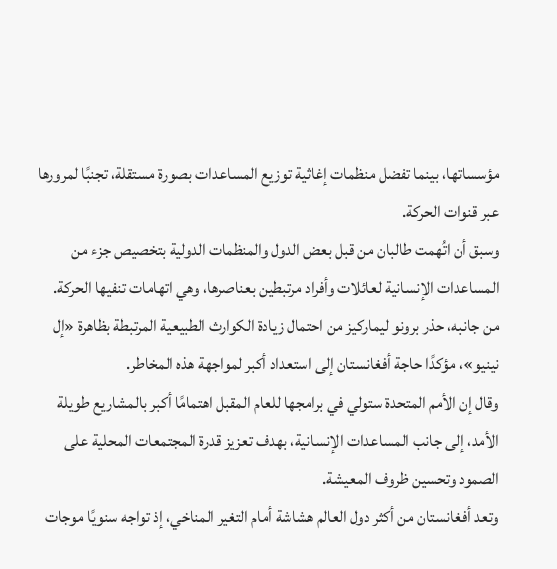مؤسساتها، بينما تفضل منظمات إغاثية توزيع المساعدات بصورة مستقلة، تجنبًا لمرورها عبر قنوات الحركة.
وسبق أن اتُهمت طالبان من قبل بعض الدول والمنظمات الدولية بتخصيص جزء من المساعدات الإنسانية لعائلات وأفراد مرتبطين بعناصرها، وهي اتهامات تنفيها الحركة.
من جانبه، حذر برونو ليماركيز من احتمال زيادة الكوارث الطبيعية المرتبطة بظاهرة «إل نينيو»، مؤكدًا حاجة أفغانستان إلى استعداد أكبر لمواجهة هذه المخاطر.
وقال إن الأمم المتحدة ستولي في برامجها للعام المقبل اهتمامًا أكبر بالمشاريع طويلة الأمد، إلى جانب المساعدات الإنسانية، بهدف تعزيز قدرة المجتمعات المحلية على الصمود وتحسين ظروف المعيشة.
وتعد أفغانستان من أكثر دول العالم هشاشة أمام التغير المناخي، إذ تواجه سنويًا موجات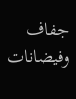جفاف وفيضانات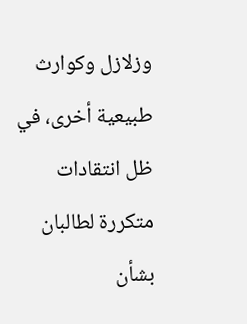وزلازل وكوارث طبيعية أخرى، في ظل انتقادات متكررة لطالبان بشأن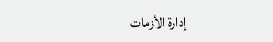إدارة الأزمات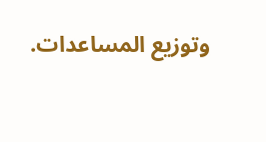وتوزيع المساعدات.